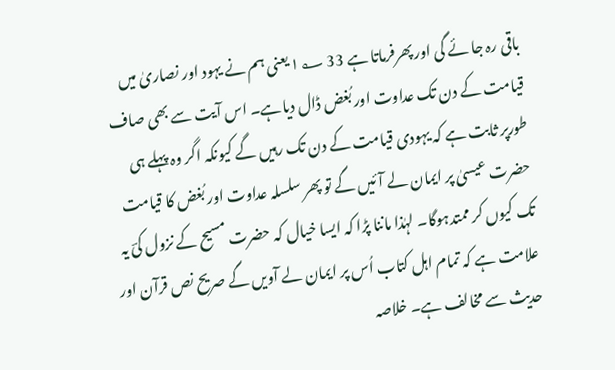باقی رہ جا ئے گی اور پھرفرماتا ہے 33 ۱؂ یعنی ہم نے یہود اور نصاریٰ میں قیامت کے دن تک عداوت اور بُغض ڈال دیاہے۔ اس آیت سے بھی صاف طورپر ثابت ہے کہ یہودی قیامت کے دن تک رہیں گے کیونکہ اگر وہ پہلے ہی حضرت عیسیٰ پر ایمان لے آئیں گے تو پھر سلسلہ عداوت اور بُغض کا قیامت تک کیوں کر ممتدہوگا۔ لہٰذا ماننا پڑا کہ ایسا خیال کہ حضرت مسیح کے نزول کیؔ یہ علامت ہے کہ تمام اہل کتاب اُس پر ایمان لے آویں گے صریح نص قرآن اور حدیث سے مخالف ہے۔ خلاصہ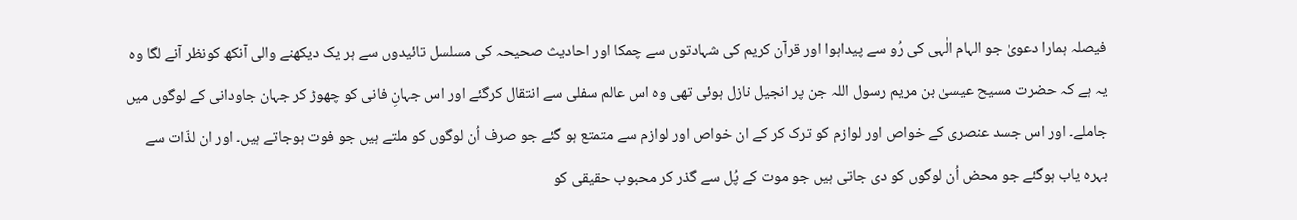فیصلہ ہمارا دعویٰ جو الہام الٰہی کی رُو سے پیداہوا اور قرآن کریم کی شہادتوں سے چمکا اور احادیث صحیحہ کی مسلسل تائیدوں سے ہر یک دیکھنے والی آنکھ کونظر آنے لگا وہ یہ ہے کہ حضرت مسیح عیسیٰ بن مریم رسول اللہ جن پر انجیل نازل ہوئی تھی وہ اس عالم سفلی سے انتقال کرگئے اور اس جہانِ فانی کو چھوڑ کر جہان جاودانی کے لوگوں میں جاملے۔ اور اس جسد عنصری کے خواص اور لوازم کو ترک کر کے ان خواص اور لوازم سے متمتع ہو گئے جو صرف اُن لوگوں کو ملتے ہیں جو فوت ہوجاتے ہیں۔ اور ان لذّات سے بہرہ یاب ہوگئے جو محض اُن لوگوں کو دی جاتی ہیں جو موت کے پُل سے گذر کر محبوب حقیقی کو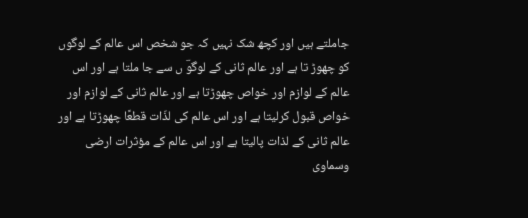جاملتے ہیں اور کچھ شک نہیں کہ جو شخص اس عالم کے لوگوں کو چھوڑ تا ہے اور عالم ثانی کے لوگوؔ ں سے جا ملتا ہے اور اس عالم کے لوازم اور خواص چھوڑتا ہے اور عالم ثانی کے لوازم اور خواص قبول کرلیتا ہے اور اس عالم کی لذّات قطعًا چھوڑتا ہے اور عالم ثانی کے لذات پالیتا ہے اور اس عالم کے مؤثرات ارضی وسماوی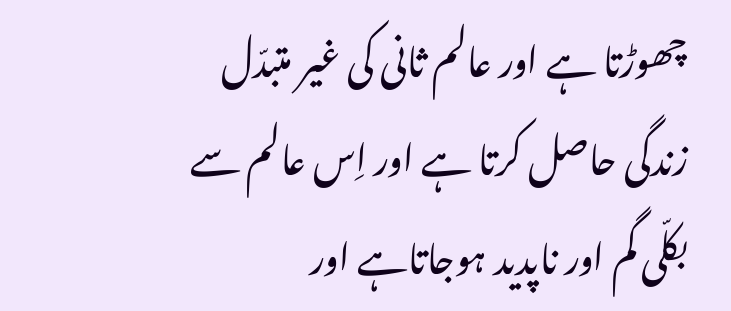چھوڑتا ہے اور عالم ثانی کی غیر متبدّل زندگی حاصل کرتا ہے اور اِس عالم سے بکلّی گم اور ناپدید ہوجاتاہے اور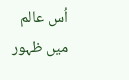اُس عالم میں ظہور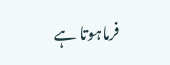فرماہوتا ہے